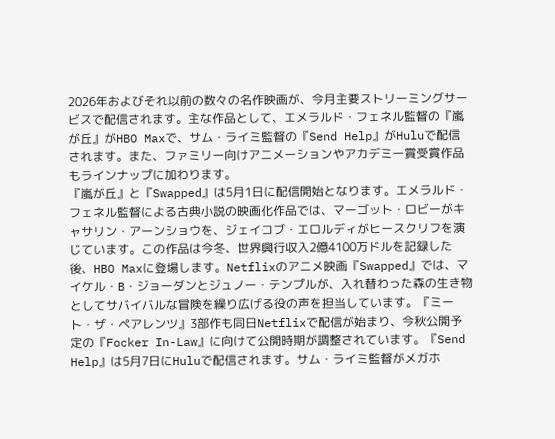2026年およびそれ以前の数々の名作映画が、今月主要ストリーミングサービスで配信されます。主な作品として、エメラルド・フェネル監督の『嵐が丘』がHBO Maxで、サム・ライミ監督の『Send Help』がHuluで配信されます。また、ファミリー向けアニメーションやアカデミー賞受賞作品もラインナップに加わります。
『嵐が丘』と『Swapped』は5月1日に配信開始となります。エメラルド・フェネル監督による古典小説の映画化作品では、マーゴット・ロビーがキャサリン・アーンショウを、ジェイコブ・エロルディがヒースクリフを演じています。この作品は今冬、世界興行収入2億4100万ドルを記録した後、HBO Maxに登場します。Netflixのアニメ映画『Swapped』では、マイケル・B・ジョーダンとジュノー・テンプルが、入れ替わった森の生き物としてサバイバルな冒険を繰り広げる役の声を担当しています。『ミート・ザ・ペアレンツ』3部作も同日Netflixで配信が始まり、今秋公開予定の『Focker In-Law』に向けて公開時期が調整されています。『Send Help』は5月7日にHuluで配信されます。サム・ライミ監督がメガホ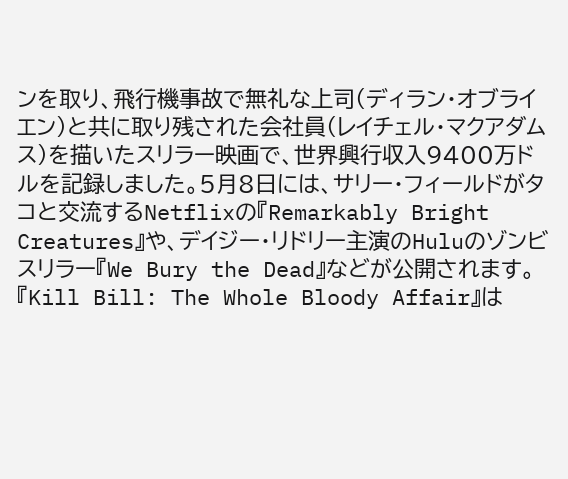ンを取り、飛行機事故で無礼な上司(ディラン・オブライエン)と共に取り残された会社員(レイチェル・マクアダムス)を描いたスリラー映画で、世界興行収入9400万ドルを記録しました。5月8日には、サリー・フィールドがタコと交流するNetflixの『Remarkably Bright Creatures』や、デイジー・リドリー主演のHuluのゾンビスリラー『We Bury the Dead』などが公開されます。『Kill Bill: The Whole Bloody Affair』は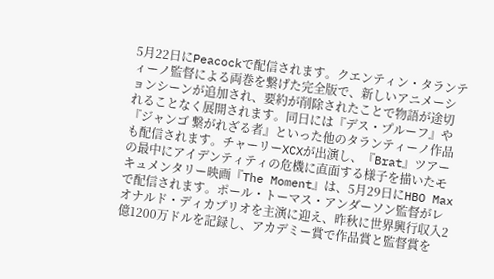5月22日にPeacockで配信されます。クエンティン・タランティーノ監督による両巻を繋げた完全版で、新しいアニメーションシーンが追加され、要約が削除されたことで物語が途切れることなく展開されます。同日には『デス・プルーフ』や『ジャンゴ 繋がれざる者』といった他のタランティーノ作品も配信されます。チャーリーXCXが出演し、『Brat』ツアーの最中にアイデンティティの危機に直面する様子を描いたモキュメンタリー映画『The Moment』は、5月29日にHBO Maxで配信されます。ポール・トーマス・アンダーソン監督がレオナルド・ディカプリオを主演に迎え、昨秋に世界興行収入2億1200万ドルを記録し、アカデミー賞で作品賞と監督賞を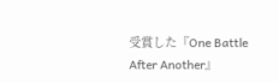受賞した『One Battle After Another』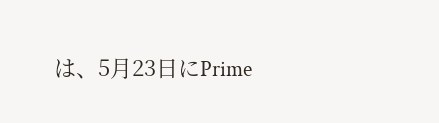は、5月23日にPrime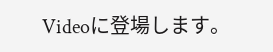Videoに登場します。